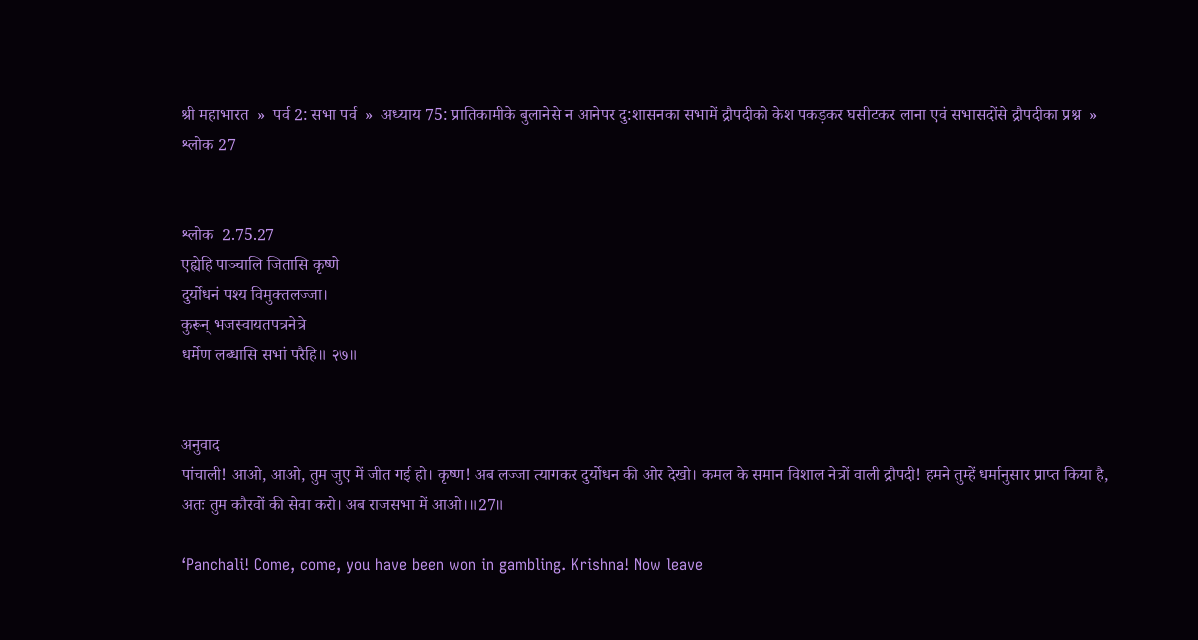श्री महाभारत  »  पर्व 2: सभा पर्व  »  अध्याय 75: प्रातिकामीके बुलानेसे न आनेपर दु:शासनका सभामें द्रौपदीको केश पकड़कर घसीटकर लाना एवं सभासदोंसे द्रौपदीका प्रश्न  »  श्लोक 27


श्लोक  2.75.27
एह्येहि पाञ्चालि जितासि कृष्णे
दुर्योधनं पश्य विमुक्तलज्जा।
कुरून् भजस्वायतपत्रनेत्रे
धर्मेण लब्धासि सभां परैहि॥ २७॥


अनुवाद
पांचाली! आओ, आओ, तुम जुए में जीत गई हो। कृष्ण! अब लज्जा त्यागकर दुर्योधन की ओर देखो। कमल के समान विशाल नेत्रों वाली द्रौपदी! हमने तुम्हें धर्मानुसार प्राप्त किया है, अतः तुम कौरवों की सेवा करो। अब राजसभा में आओ।॥27॥

‘Panchali! Come, come, you have been won in gambling. Krishna! Now leave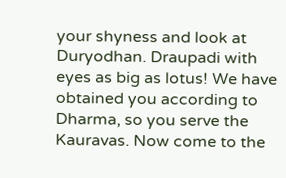your shyness and look at Duryodhan. Draupadi with eyes as big as lotus! We have obtained you according to Dharma, so you serve the Kauravas. Now come to the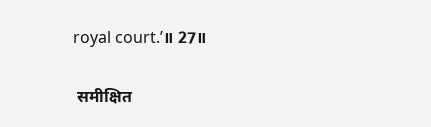royal court.’॥ 27॥

 समीक्षित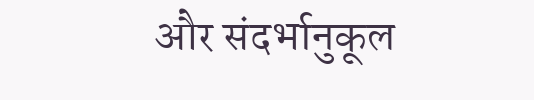और संदर्भानुकूल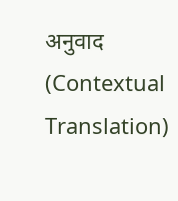अनुवाद (Contextual Translation)